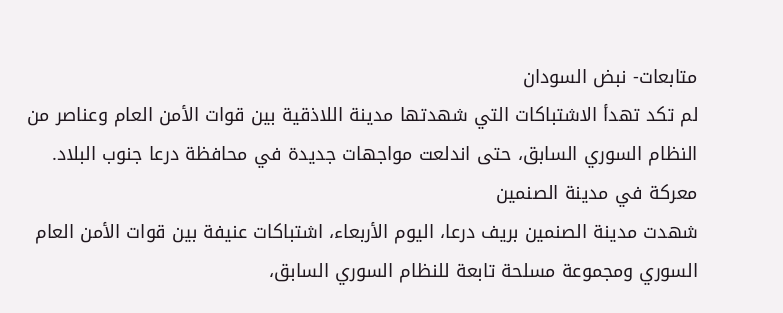متابعات- نبض السودان
لم تكد تهدأ الاشتباكات التي شهدتها مدينة اللاذقية بين قوات الأمن العام وعناصر من النظام السوري السابق، حتى اندلعت مواجهات جديدة في محافظة درعا جنوب البلاد.
معركة في مدينة الصنمين
شهدت مدينة الصنمين بريف درعا، اليوم الأربعاء، اشتباكات عنيفة بين قوات الأمن العام السوري ومجموعة مسلحة تابعة للنظام السوري السابق،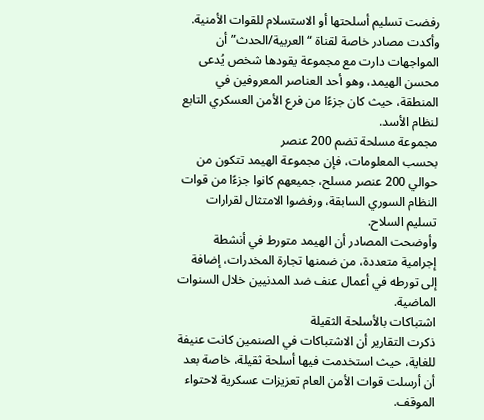رفضت تسليم أسلحتها أو الاستسلام للقوات الأمنية.
وأكدت مصادر خاصة لقناة “العربية/الحدث” أن المواجهات دارت مع مجموعة يقودها شخص يُدعى محسن الهيمد، وهو أحد العناصر المعروفين في المنطقة، حيث كان جزءًا من فرع الأمن العسكري التابع لنظام الأسد.
مجموعة مسلحة تضم 200 عنصر
بحسب المعلومات، فإن مجموعة الهيمد تتكون من حوالي 200 عنصر مسلح، جميعهم كانوا جزءًا من قوات النظام السوري السابقة، ورفضوا الامتثال لقرارات تسليم السلاح.
وأوضحت المصادر أن الهيمد متورط في أنشطة إجرامية متعددة، من ضمنها تجارة المخدرات، إضافة إلى تورطه في أعمال عنف ضد المدنيين خلال السنوات الماضية.
اشتباكات بالأسلحة الثقيلة
ذكرت التقارير أن الاشتباكات في الصنمين كانت عنيفة للغاية، حيث استخدمت فيها أسلحة ثقيلة، خاصة بعد أن أرسلت قوات الأمن العام تعزيزات عسكرية لاحتواء الموقف.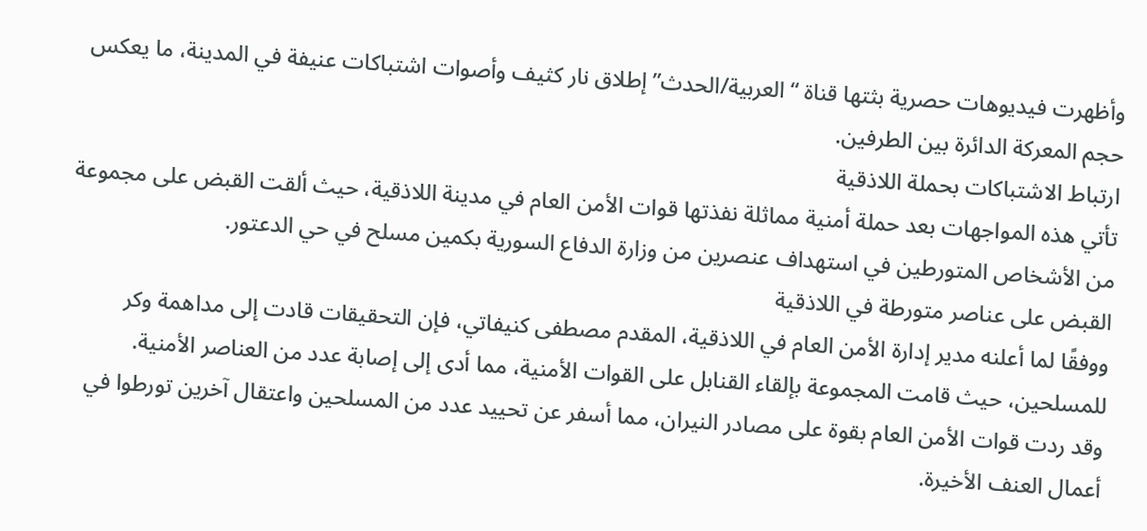وأظهرت فيديوهات حصرية بثتها قناة “العربية/الحدث” إطلاق نار كثيف وأصوات اشتباكات عنيفة في المدينة، ما يعكس حجم المعركة الدائرة بين الطرفين.
ارتباط الاشتباكات بحملة اللاذقية
تأتي هذه المواجهات بعد حملة أمنية مماثلة نفذتها قوات الأمن العام في مدينة اللاذقية، حيث ألقت القبض على مجموعة من الأشخاص المتورطين في استهداف عنصرين من وزارة الدفاع السورية بكمين مسلح في حي الدعتور.
القبض على عناصر متورطة في اللاذقية
ووفقًا لما أعلنه مدير إدارة الأمن العام في اللاذقية، المقدم مصطفى كنيفاتي، فإن التحقيقات قادت إلى مداهمة وكر للمسلحين، حيث قامت المجموعة بإلقاء القنابل على القوات الأمنية، مما أدى إلى إصابة عدد من العناصر الأمنية.
وقد ردت قوات الأمن العام بقوة على مصادر النيران، مما أسفر عن تحييد عدد من المسلحين واعتقال آخرين تورطوا في أعمال العنف الأخيرة.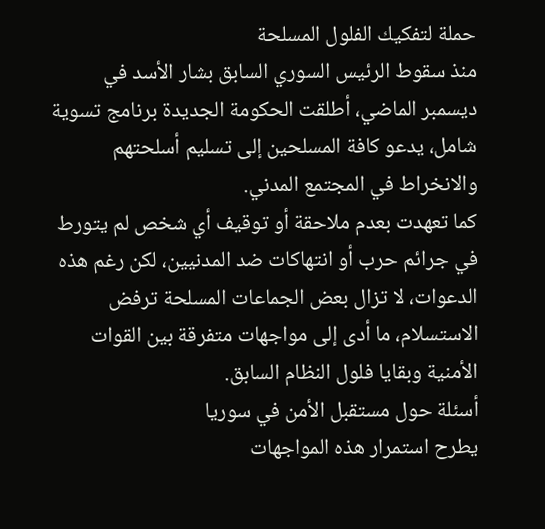حملة لتفكيك الفلول المسلحة
منذ سقوط الرئيس السوري السابق بشار الأسد في ديسمبر الماضي، أطلقت الحكومة الجديدة برنامج تسوية شامل، يدعو كافة المسلحين إلى تسليم أسلحتهم والانخراط في المجتمع المدني.
كما تعهدت بعدم ملاحقة أو توقيف أي شخص لم يتورط في جرائم حرب أو انتهاكات ضد المدنيين، لكن رغم هذه الدعوات، لا تزال بعض الجماعات المسلحة ترفض الاستسلام، ما أدى إلى مواجهات متفرقة بين القوات الأمنية وبقايا فلول النظام السابق.
أسئلة حول مستقبل الأمن في سوريا
يطرح استمرار هذه المواجهات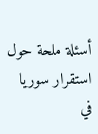أسئلة ملحة حول استقرار سوريا في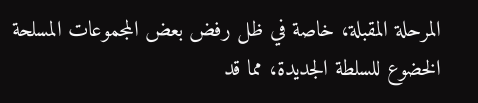المرحلة المقبلة، خاصة في ظل رفض بعض المجموعات المسلحة الخضوع للسلطة الجديدة، مما قد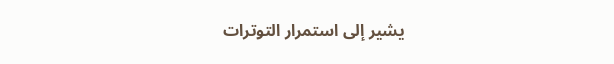يشير إلى استمرار التوترات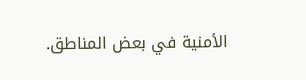الأمنية في بعض المناطق.